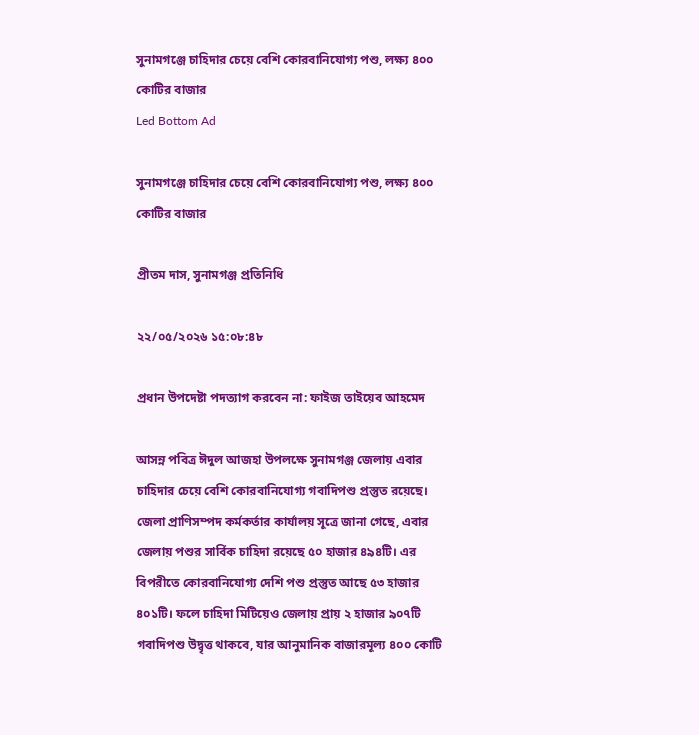সুনামগঞ্জে চাহিদার চেয়ে বেশি কোরবানিযোগ্য পশু, লক্ষ্য ৪০০ কোটির বাজার
Led Bottom Ad

সুনামগঞ্জে চাহিদার চেয়ে বেশি কোরবানিযোগ্য পশু, লক্ষ্য ৪০০ কোটির বাজার

প্রীতম দাস, সুনামগঞ্জ প্রতিনিধি

২২/০৫/২০২৬ ১৫:০৮:৪৮

প্রধান উপদেষ্টা পদত্যাগ করবেন না: ফাইজ তাইয়েব আহমেদ

আসন্ন পবিত্র ঈদুল আজহা উপলক্ষে সুনামগঞ্জ জেলায় এবার চাহিদার চেয়ে বেশি কোরবানিযোগ্য গবাদিপশু প্রস্তুত রয়েছে। জেলা প্রাণিসম্পদ কর্মকর্তার কার্যালয় সূত্রে জানা গেছে, এবার জেলায় পশুর সার্বিক চাহিদা রয়েছে ৫০ হাজার ৪৯৪টি। এর বিপরীতে কোরবানিযোগ্য দেশি পশু প্রস্তুত আছে ৫৩ হাজার ৪০১টি। ফলে চাহিদা মিটিয়েও জেলায় প্রায় ২ হাজার ৯০৭টি গবাদিপশু উদ্বৃত্ত থাকবে, যার আনুমানিক বাজারমূল্য ৪০০ কোটি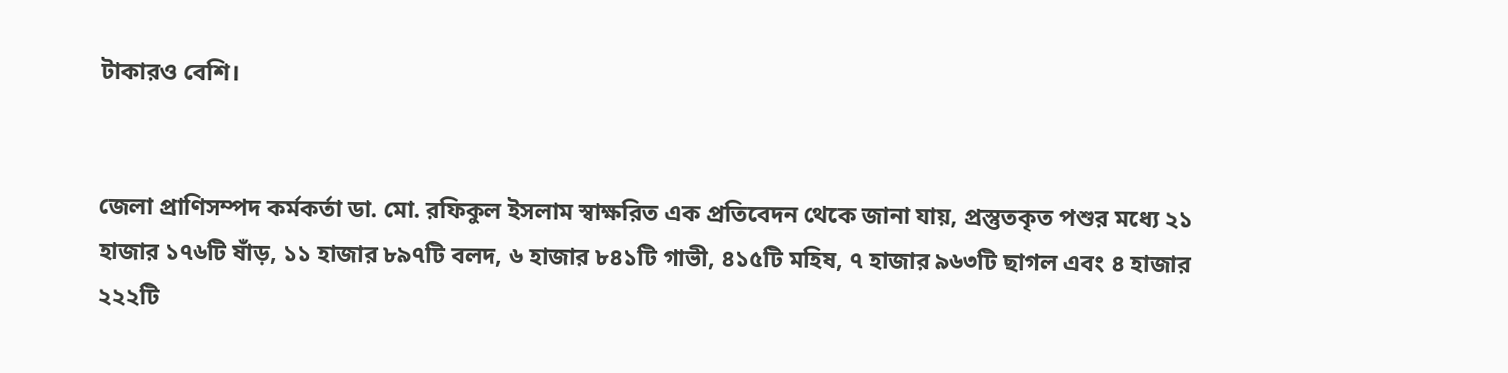টাকারও বেশি।


জেলা প্রাণিসম্পদ কর্মকর্তা ডা. মো. রফিকুল ইসলাম স্বাক্ষরিত এক প্রতিবেদন থেকে জানা যায়, প্রস্তুতকৃত পশুর মধ্যে ২১ হাজার ১৭৬টি ষাঁড়, ১১ হাজার ৮৯৭টি বলদ, ৬ হাজার ৮৪১টি গাভী, ৪১৫টি মহিষ, ৭ হাজার ৯৬৩টি ছাগল এবং ৪ হাজার ২২২টি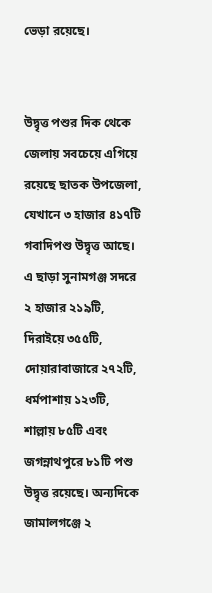ভেড়া রয়েছে।


উদ্বৃত্ত পশুর দিক থেকে জেলায় সবচেয়ে এগিয়ে রয়েছে ছাতক উপজেলা, যেখানে ৩ হাজার ৪১৭টি গবাদিপশু উদ্বৃত্ত আছে। এ ছাড়া সুনামগঞ্জ সদরে ২ হাজার ২১৯টি, দিরাইয়ে ৩৫৫টি, দোয়ারাবাজারে ২৭২টি, ধর্মপাশায় ১২৩টি, শাল্লায় ৮৫টি এবং জগন্নাথপুরে ৮১টি পশু উদ্বৃত্ত রয়েছে। অন্যদিকে জামালগঞ্জে ২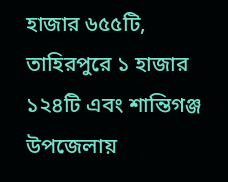হাজার ৬৫৫টি, তাহিরপুরে ১ হাজার ১২৪টি এবং শান্তিগঞ্জ উপজেলায়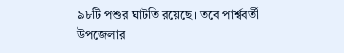৯৮টি পশুর ঘাটতি রয়েছে। তবে পার্শ্ববর্তী উপজেলার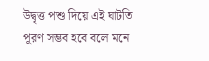উদ্বৃত্ত পশু দিয়ে এই ঘাটতি পূরণ সম্ভব হবে বলে মনে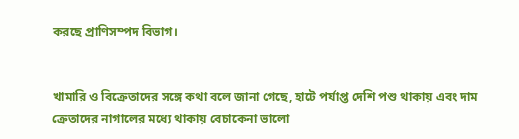করছে প্রাণিসম্পদ বিভাগ।


খামারি ও বিক্রেতাদের সঙ্গে কথা বলে জানা গেছে, হাটে পর্যাপ্ত দেশি পশু থাকায় এবং দাম ক্রেতাদের নাগালের মধ্যে থাকায় বেচাকেনা ভালো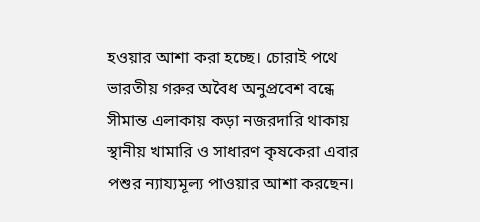হওয়ার আশা করা হচ্ছে। চোরাই পথে ভারতীয় গরুর অবৈধ অনুপ্রবেশ বন্ধে সীমান্ত এলাকায় কড়া নজরদারি থাকায় স্থানীয় খামারি ও সাধারণ কৃষকেরা এবার পশুর ন্যায্যমূল্য পাওয়ার আশা করছেন।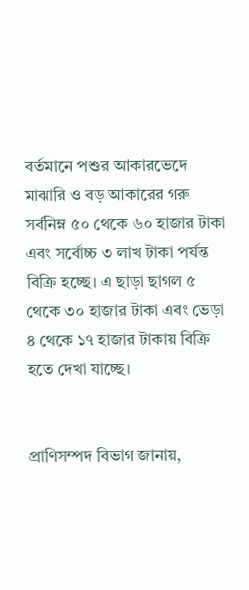বর্তমানে পশুর আকারভেদে মাঝারি ও বড় আকারের গরু সর্বনিম্ন ৫০ থেকে ৬০ হাজার টাকা এবং সর্বোচ্চ ৩ লাখ টাকা পর্যন্ত বিক্রি হচ্ছে। এ ছাড়া ছাগল ৫ থেকে ৩০ হাজার টাকা এবং ভেড়া ৪ থেকে ১৭ হাজার টাকায় বিক্রি হতে দেখা যাচ্ছে।


প্রাণিসম্পদ বিভাগ জানায়,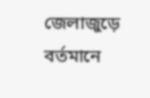জেলাজুড়ে বর্তমানে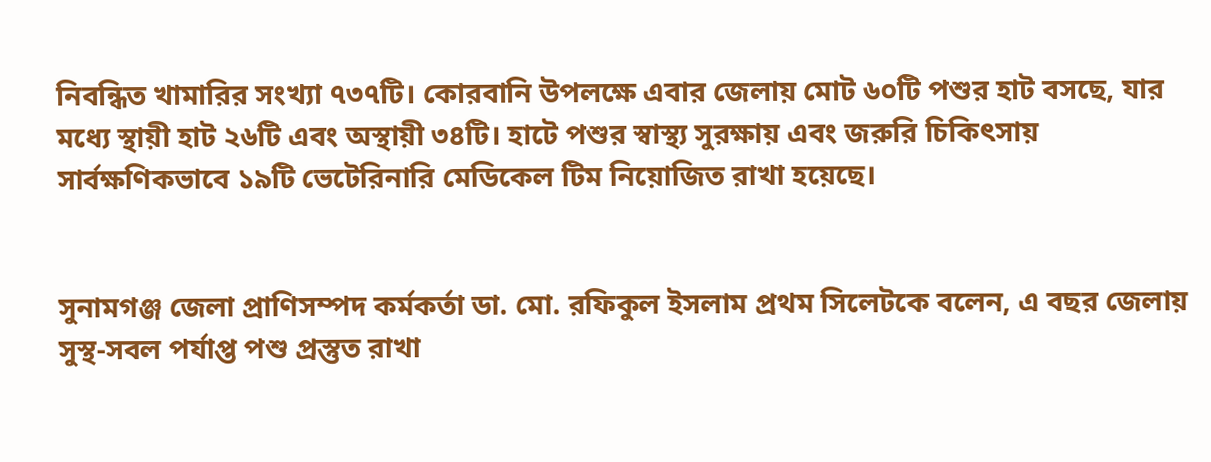নিবন্ধিত খামারির সংখ্যা ৭৩৭টি। কোরবানি উপলক্ষে এবার জেলায় মোট ৬০টি পশুর হাট বসছে, যার মধ্যে স্থায়ী হাট ২৬টি এবং অস্থায়ী ৩৪টি। হাটে পশুর স্বাস্থ্য সুরক্ষায় এবং জরুরি চিকিৎসায় সার্বক্ষণিকভাবে ১৯টি ভেটেরিনারি মেডিকেল টিম নিয়োজিত রাখা হয়েছে।


সুনামগঞ্জ জেলা প্রাণিসম্পদ কর্মকর্তা ডা. মো. রফিকুল ইসলাম প্রথম সিলেটকে বলেন, এ বছর জেলায় সুস্থ-সবল পর্যাপ্ত পশু প্রস্তুত রাখা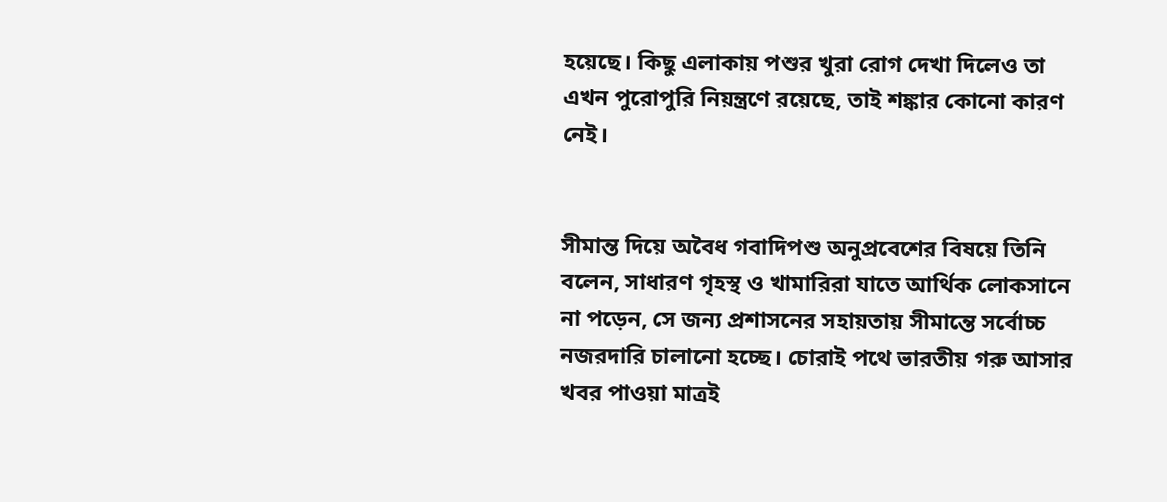হয়েছে। কিছু এলাকায় পশুর খুরা রোগ দেখা দিলেও তা এখন পুরোপুরি নিয়ন্ত্রণে রয়েছে, তাই শঙ্কার কোনো কারণ নেই।


সীমান্ত দিয়ে অবৈধ গবাদিপশু অনুপ্রবেশের বিষয়ে তিনি বলেন, সাধারণ গৃহস্থ ও খামারিরা যাতে আর্থিক লোকসানে না পড়েন, সে জন্য প্রশাসনের সহায়তায় সীমান্তে সর্বোচ্চ নজরদারি চালানো হচ্ছে। চোরাই পথে ভারতীয় গরু আসার খবর পাওয়া মাত্রই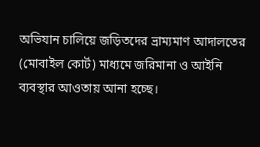অভিযান চালিয়ে জড়িতদের ভ্রাম্যমাণ আদালতের (মোবাইল কোর্ট) মাধ্যমে জরিমানা ও আইনি ব্যবস্থার আওতায় আনা হচ্ছে।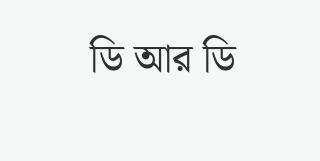ডি আর ডি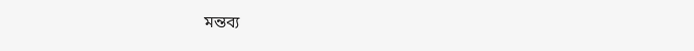মন্তব্য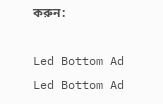করুন:

Led Bottom Ad
Led Bottom Ad